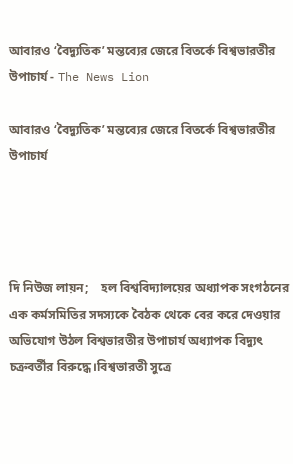আবারও ‘বৈদ্যুতিক’ মন্তব্যের জেরে বিতর্কে বিশ্বভারতীর উপাচার্য - The News Lion

আবারও ‘বৈদ্যুতিক’ মন্তব্যের জেরে বিতর্কে বিশ্বভারতীর উপাচার্য




দি নিউজ লায়ন;    হল বিশ্ববিদ্যালয়ের অধ্যাপক সংগঠনের এক কর্মসমিতির সদস্যকে বৈঠক থেকে বের করে দেওয়ার অভিযোগ উঠল বিশ্বভারতীর উপাচার্য অধ্যাপক বিদ্যুৎ চক্রবর্তীর বিরুদ্ধে।বিশ্বভারতী সুত্রে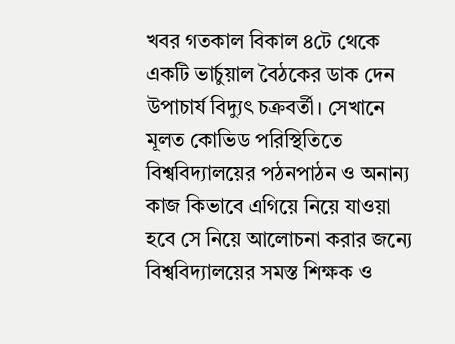খবর গতকাল বিকাল ৪টে থেকে একটি ভার্চুয়াল বৈঠকের ডাক দেন উপাচার্য বিদ্যুৎ চক্রবর্তী। সেখানে মূলত কোভিড পরিস্থিতিতে বিশ্ববিদ্যালয়ের পঠনপাঠন ও অনান্য কাজ কিভাবে এগিয়ে নিয়ে যাওয়া হবে সে নিয়ে আলোচনা করার জন্যে বিশ্ববিদ্যালয়ের সমস্ত শিক্ষক ও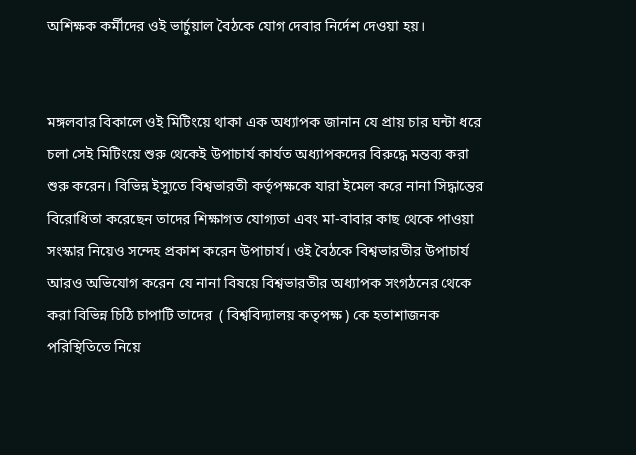অশিক্ষক কর্মীদের ওই ভার্চুয়াল বৈঠকে যোগ দেবার নির্দেশ দেওয়া হয়।


মঙ্গলবার বিকালে ওই মিটিংয়ে থাকা এক অধ্যাপক জানান যে প্রায় চার ঘন্টা ধরে চলা সেই মিটিংয়ে শুরু থেকেই উপাচার্য কার্যত অধ্যাপকদের বিরুদ্ধে মন্তব্য করা শুরু করেন। বিভিন্ন ইস্যুতে বিশ্বভারতী কর্তৃপক্ষকে যারা ইমেল করে নানা সিদ্ধান্তের বিরোধিতা করেছেন তাদের শিক্ষাগত যোগ্যতা এবং মা-বাবার কাছ থেকে পাওয়া সংস্কার নিয়েও সন্দেহ প্রকাশ করেন উপাচার্য। ওই বৈঠকে বিশ্বভারতীর উপাচার্য আরও অভিযোগ করেন যে নানা বিষয়ে বিশ্বভারতীর অধ্যাপক সংগঠনের থেকে করা বিভিন্ন চিঠি চাপাটি তাদের  ( বিশ্ববিদ্যালয় কতৃপক্ষ ) কে হতাশাজনক পরিস্থিতিতে নিয়ে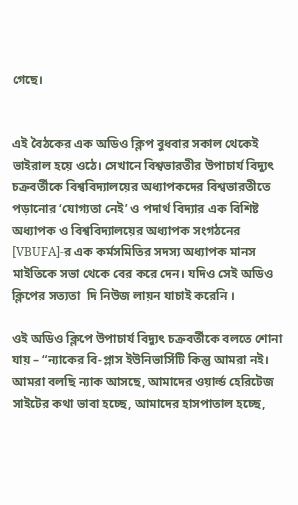গেছে।


এই বৈঠকের এক অডিও ক্লিপ বুধবার সকাল থেকেই ভাইরাল হয়ে ওঠে। সেখানে বিশ্বভারতীর উপাচার্য বিদ্যুৎ চক্রবর্তীকে বিশ্ববিদ্যালয়ের অধ্যাপকদের বিশ্বভারতীতে পড়ানোর ‘যোগ্যতা নেই’ ও পদার্থ বিদ্যার এক বিশিষ্ট অধ্যাপক ও বিশ্ববিদ্যালয়ের অধ্যাপক সংগঠনের [VBUFA]-র এক কর্মসমিতির সদস্য অধ্যাপক মানস মাইতিকে সভা থেকে বের করে দেন। যদিও সেই অডিও ক্লিপের সত্যতা  দি নিউজ লায়ন যাচাই করেনি ।

ওই অডিও ক্লিপে উপাচার্য বিদ্যুৎ চক্রবর্তীকে বলতে শোনা যায় – “ন্যাকের বি-প্লাস ইউনিভার্সিটি কিন্তু আমরা নই। আমরা বলছি ন্যাক আসছে, আমাদের ওয়ার্ল্ড হেরিটেজ সাইটের কথা ভাবা হচ্ছে, আমাদের হাসপাতাল হচ্ছে,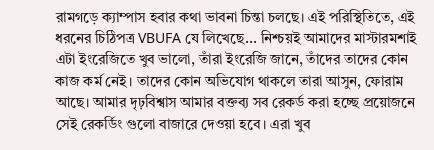রামগড়ে ক্যাম্পাস হবার কথা ভাবনা চিন্তা চলছে। এই পরিস্থিতিতে, এই ধরনের চিঠিপত্র VBUFA যে লিখেছে... নিশ্চয়ই আমাদের মাস্টারমশাই এটা ইংরেজিতে খুব ভালো, তাঁরা ইংরেজি জানে, তাঁদের তাদের কোন কাজ কর্ম নেই। তাদের কোন অভিযোগ থাকলে তারা আসুন, ফোরাম আছে। আমার দৃঢ়বিশ্বাস আমার বক্তব্য সব রেকর্ড করা হচ্ছে প্রয়োজনে সেই রেকর্ডিং গুলো বাজারে দেওয়া হবে। এরা খুব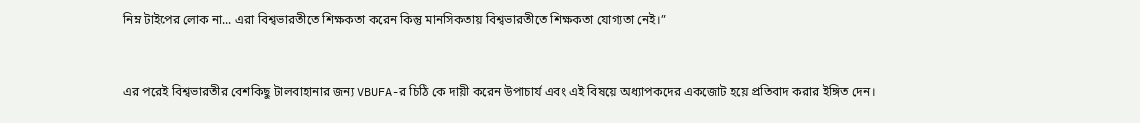নিম্ন টাইপের লোক না... এরা বিশ্বভারতীতে শিক্ষকতা করেন কিন্তু মানসিকতায় বিশ্বভারতীতে শিক্ষকতা যোগ্যতা নেই।”


এর পরেই বিশ্বভারতীর বেশকিছু টালবাহানার জন্য VBUFA-র চিঠি কে দায়ী করেন উপাচার্য এবং এই বিষয়ে অধ্যাপকদের একজোট হয়ে প্রতিবাদ করার ইঙ্গিত দেন।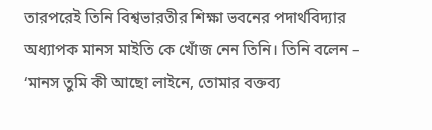তারপরেই তিনি বিশ্বভারতীর শিক্ষা ভবনের পদার্থবিদ্যার অধ্যাপক মানস মাইতি কে খোঁজ নেন তিনি। তিনি বলেন – ‘মানস তুমি কী আছো লাইনে, তোমার বক্তব্য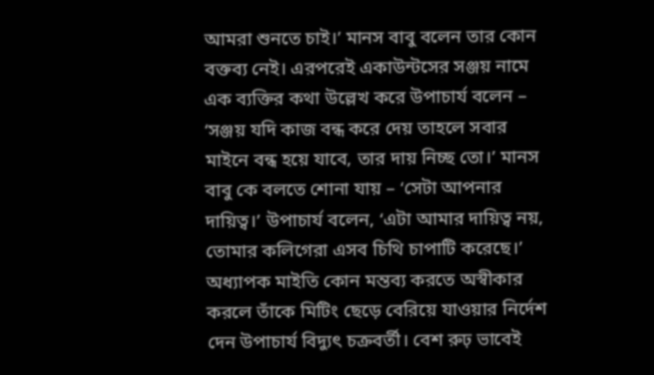আমরা শুনতে চাই।’ মানস বাবু বলেন তার কোন বক্তব্য নেই। এরপরেই একাউন্টসের সঞ্জয় নামে এক ব্যক্তির কথা উল্লেখ করে উপাচার্য বলেন – ‘সঞ্জয় যদি কাজ বন্ধ করে দেয় তাহলে সবার মাইনে বন্ধ হয়ে যাবে, তার দায় নিচ্ছ তো।’ মানস বাবু কে বলতে শোনা যায় – ‘সেটা আপনার দায়িত্ব।’ উপাচার্য বলেন, ‘এটা আমার দায়িত্ব নয়, তোমার কলিগেরা এসব চিথি চাপাটি করেছে।’ অধ্যাপক মাইতি কোন মন্তব্য করতে অস্বীকার করলে তাঁকে মিটিং ছেড়ে বেরিয়ে যাওয়ার নির্দেশ দেন উপাচার্য বিদ্যুৎ চক্রবর্তী। বেশ রুঢ় ভাবেই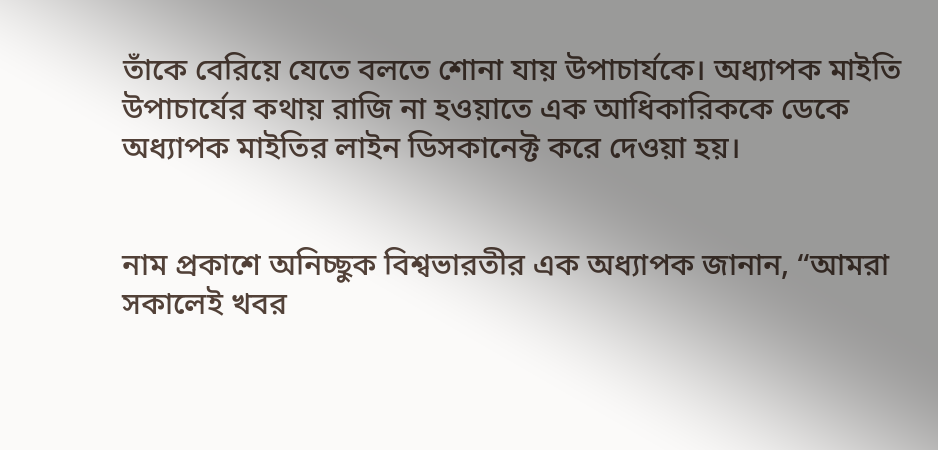তাঁকে বেরিয়ে যেতে বলতে শোনা যায় উপাচার্যকে। অধ্যাপক মাইতি উপাচার্যের কথায় রাজি না হওয়াতে এক আধিকারিককে ডেকে অধ্যাপক মাইতির লাইন ডিসকানেক্ট করে দেওয়া হয়।


নাম প্রকাশে অনিচ্ছুক বিশ্বভারতীর এক অধ্যাপক জানান, “আমরা সকালেই খবর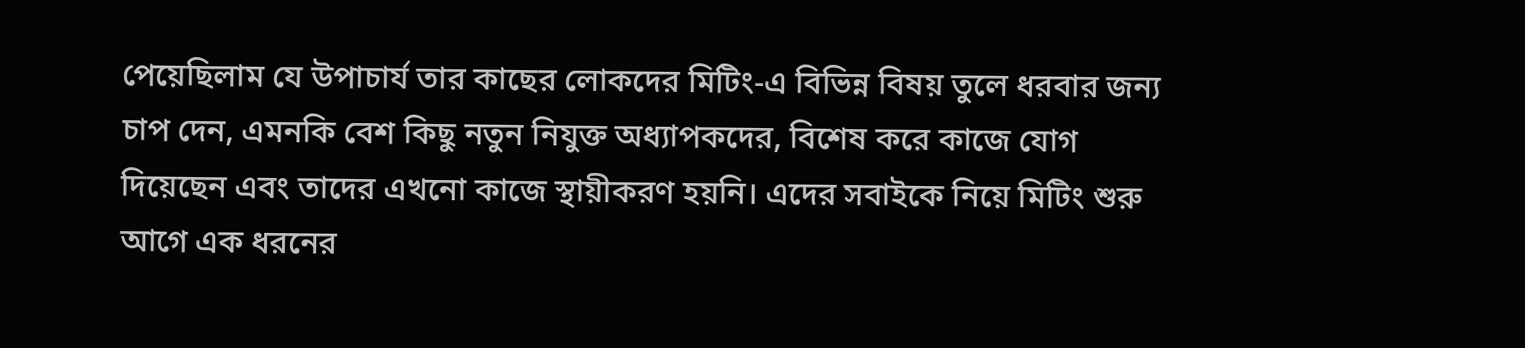পেয়েছিলাম যে উপাচার্য তার কাছের লোকদের মিটিং-এ বিভিন্ন বিষয় তুলে ধরবার জন্য চাপ দেন, এমনকি বেশ কিছু নতুন নিযুক্ত অধ্যাপকদের, বিশেষ করে কাজে যোগ দিয়েছেন এবং তাদের এখনো কাজে স্থায়ীকরণ হয়নি। এদের সবাইকে নিয়ে মিটিং শুরু আগে এক ধরনের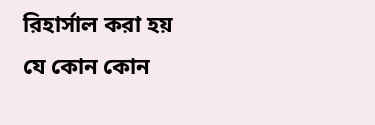রিহার্সাল করা হয় যে কোন কোন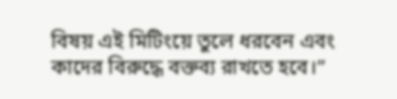বিষয় এই মিটিংয়ে তুলে ধরবেন এবং কাদের বিরুদ্ধে বক্তব্য রাখতে হবে।”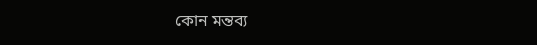কোন মন্তব্য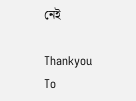নেই

Thankyou To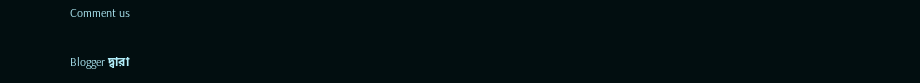Comment us

Blogger দ্বারা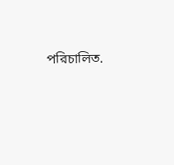পরিচালিত.